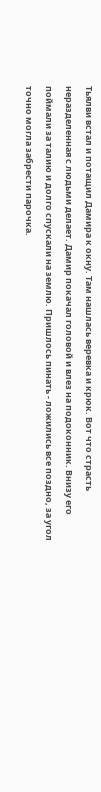Тьялви встал и потащил Дамира к окну. Там нашлась веревка и крюк. Вот что страсть неразделенная с людьми делает. Дамир покачал головой и влез на подоконник. Внизу его поймали за талию и долго спускали на землю. Пришлось пинать - ложились все поздно, за угол точно могла забрести парочка.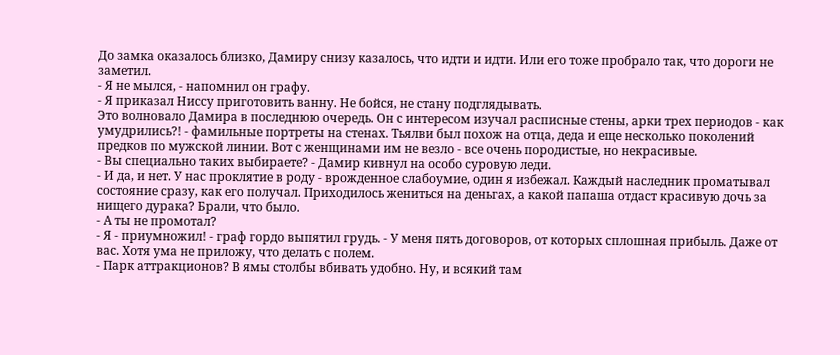До замка оказалось близко, Дамиру снизу казалось, что идти и идти. Или его тоже пробрало так, что дороги не заметил.
- Я не мылся, - напомнил он графу.
- Я приказал Ниссу приготовить ванну. Не бойся, не стану подглядывать.
Это волновало Дамира в последнюю очередь. Он с интересом изучал расписные стены, арки трех периодов - как умудрились?! - фамильные портреты на стенах. Тьялви был похож на отца, деда и еще несколько поколений предков по мужской линии. Вот с женщинами им не везло - все очень породистые, но некрасивые.
- Вы специально таких выбираете? - Дамир кивнул на особо суровую леди.
- И да, и нет. У нас проклятие в роду - врожденное слабоумие, один я избежал. Каждый наследник проматывал состояние сразу, как его получал. Приходилось жениться на деньгах, а какой папаша отдаст красивую дочь за нищего дурака? Брали, что было.
- А ты не промотал?
- Я - приумножил! - граф гордо выпятил грудь. - У меня пять договоров, от которых сплошная прибыль. Даже от вас. Хотя ума не приложу, что делать с полем.
- Парк аттракционов? В ямы столбы вбивать удобно. Ну, и всякий там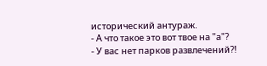исторический антураж.
- А что такое это вот твое на "а"?
- У вас нет парков развлечений?!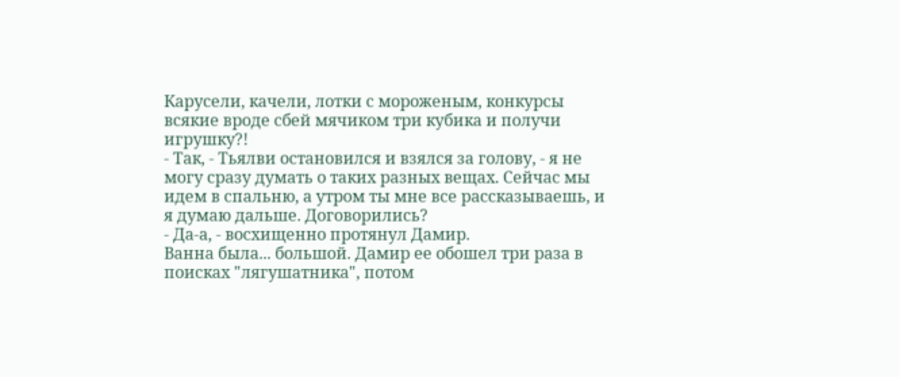Карусели, качели, лотки с мороженым, конкурсы всякие вроде сбей мячиком три кубика и получи игрушку?!
- Так, - Тьялви остановился и взялся за голову, - я не могу сразу думать о таких разных вещах. Сейчас мы идем в спальню, а утром ты мне все рассказываешь, и я думаю дальше. Договорились?
- Да-а, - восхищенно протянул Дамир.
Ванна была... большой. Дамир ее обошел три раза в поисках "лягушатника", потом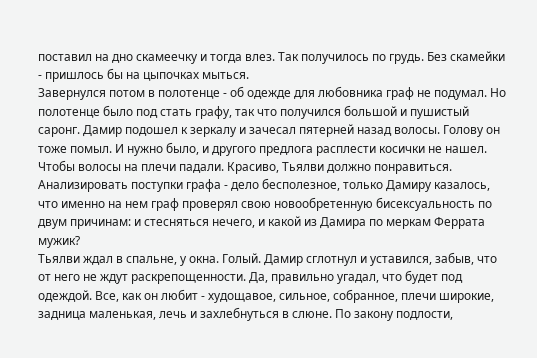поставил на дно скамеечку и тогда влез. Так получилось по грудь. Без скамейки - пришлось бы на цыпочках мыться.
Завернулся потом в полотенце - об одежде для любовника граф не подумал. Но полотенце было под стать графу, так что получился большой и пушистый саронг. Дамир подошел к зеркалу и зачесал пятерней назад волосы. Голову он тоже помыл. И нужно было, и другого предлога расплести косички не нашел. Чтобы волосы на плечи падали. Красиво, Тьялви должно понравиться.
Анализировать поступки графа - дело бесполезное, только Дамиру казалось, что именно на нем граф проверял свою новообретенную бисексуальность по двум причинам: и стесняться нечего, и какой из Дамира по меркам Феррата мужик?
Тьялви ждал в спальне, у окна. Голый. Дамир сглотнул и уставился, забыв, что от него не ждут раскрепощенности. Да, правильно угадал, что будет под одеждой. Все, как он любит - худощавое, сильное, собранное, плечи широкие, задница маленькая, лечь и захлебнуться в слюне. По закону подлости,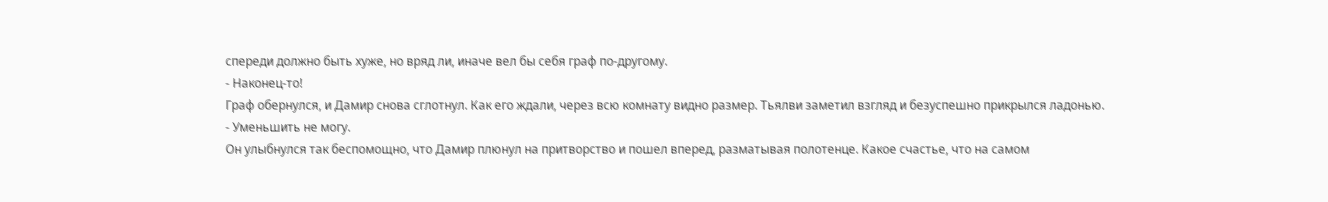спереди должно быть хуже, но вряд ли, иначе вел бы себя граф по-другому.
- Наконец-то!
Граф обернулся, и Дамир снова сглотнул. Как его ждали, через всю комнату видно размер. Тьялви заметил взгляд и безуспешно прикрылся ладонью.
- Уменьшить не могу.
Он улыбнулся так беспомощно, что Дамир плюнул на притворство и пошел вперед, разматывая полотенце. Какое счастье, что на самом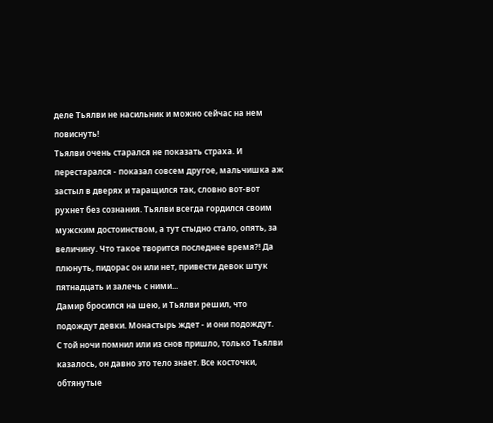деле Тьялви не насильник и можно сейчас на нем повиснуть!
Тьялви очень старался не показать страха. И перестарался - показал совсем другое, мальчишка аж застыл в дверях и таращился так, словно вот-вот рухнет без сознания. Тьялви всегда гордился своим мужским достоинством, а тут стыдно стало, опять, за величину. Что такое творится последнее время?! Да плюнуть, пидорас он или нет, привести девок штук пятнадцать и залечь с ними...
Дамир бросился на шею, и Тьялви решил, что подождут девки. Монастырь ждет - и они подождут.
С той ночи помнил или из снов пришло, только Тьялви казалось, он давно это тело знает. Все косточки, обтянутые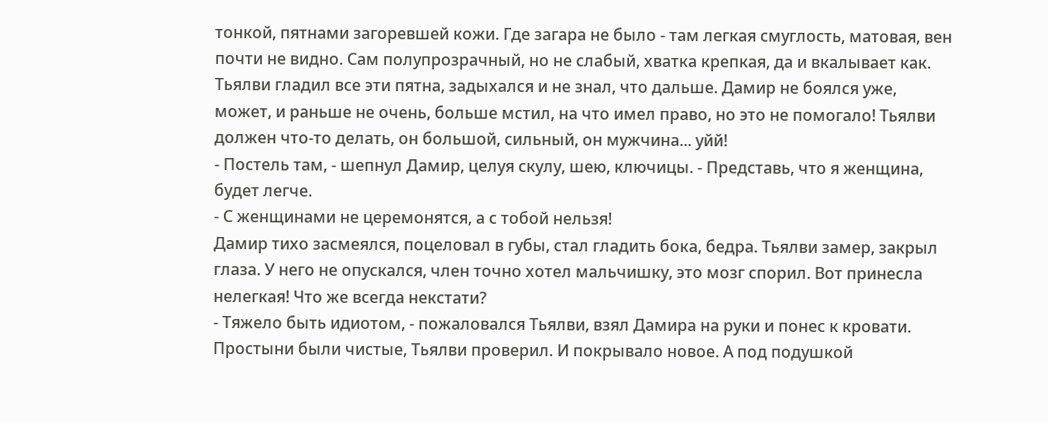тонкой, пятнами загоревшей кожи. Где загара не было - там легкая смуглость, матовая, вен почти не видно. Сам полупрозрачный, но не слабый, хватка крепкая, да и вкалывает как.
Тьялви гладил все эти пятна, задыхался и не знал, что дальше. Дамир не боялся уже, может, и раньше не очень, больше мстил, на что имел право, но это не помогало! Тьялви должен что-то делать, он большой, сильный, он мужчина... уйй!
- Постель там, - шепнул Дамир, целуя скулу, шею, ключицы. - Представь, что я женщина, будет легче.
- С женщинами не церемонятся, а с тобой нельзя!
Дамир тихо засмеялся, поцеловал в губы, стал гладить бока, бедра. Тьялви замер, закрыл глаза. У него не опускался, член точно хотел мальчишку, это мозг спорил. Вот принесла нелегкая! Что же всегда некстати?
- Тяжело быть идиотом, - пожаловался Тьялви, взял Дамира на руки и понес к кровати.
Простыни были чистые, Тьялви проверил. И покрывало новое. А под подушкой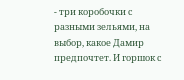- три коробочки с разными зельями, на выбор, какое Дамир предпочтет. И горшок с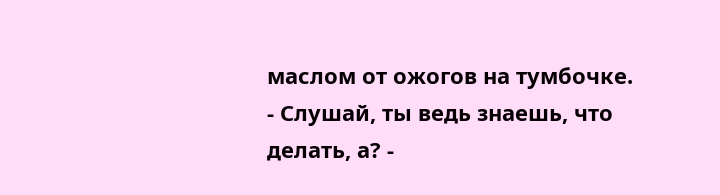маслом от ожогов на тумбочке.
- Слушай, ты ведь знаешь, что делать, а? -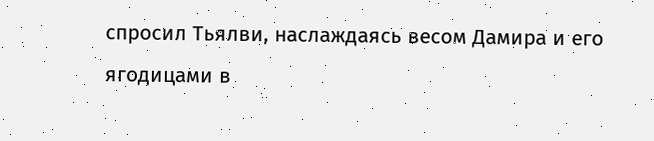спросил Тьялви, наслаждаясь весом Дамира и его ягодицами в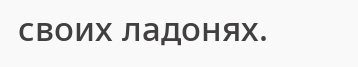своих ладонях.